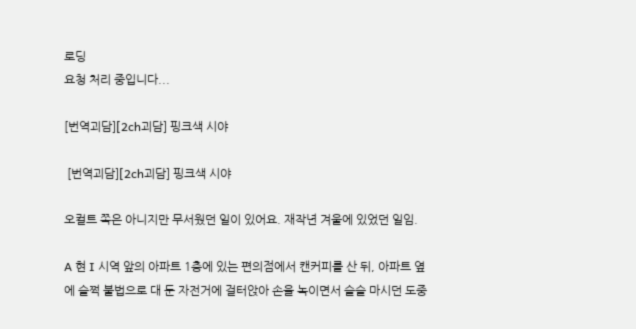로딩
요청 처리 중입니다...

[번역괴담][2ch괴담] 핑크색 시야

 [번역괴담][2ch괴담] 핑크색 시야

오컬트 쪽은 아니지만 무서웠던 일이 있어요. 재작년 겨울에 있었던 일임.

A 현 I 시역 앞의 아파트 1층에 있는 편의점에서 캔커피를 산 뒤, 아파트 옆에 슬쩍 불법으로 대 둔 자전거에 걸터앉아 손을 녹이면서 슬슬 마시던 도중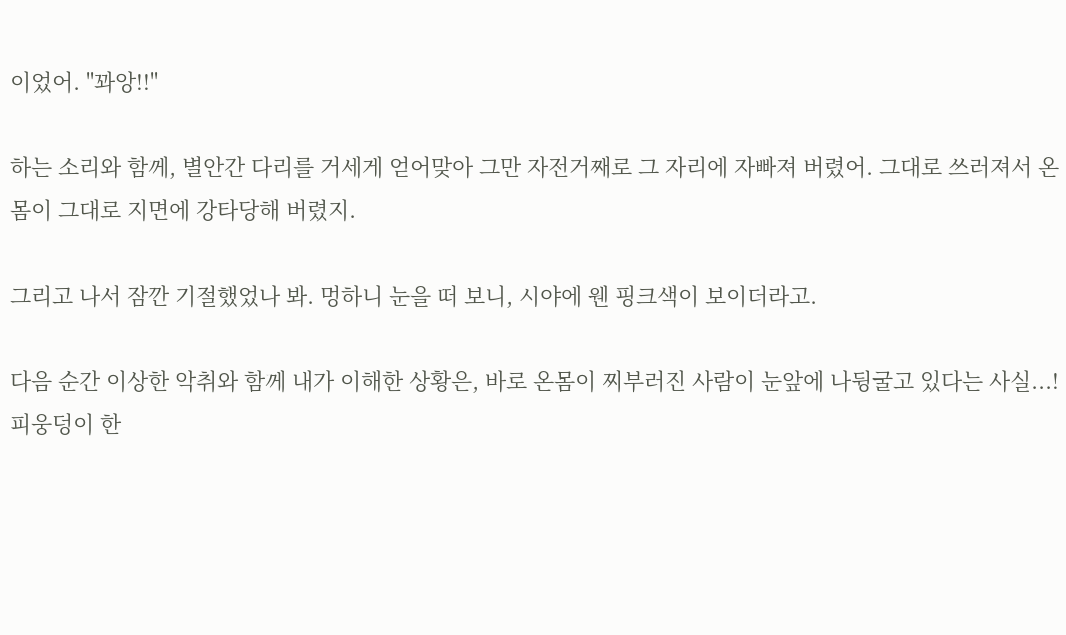이었어. "꽈앙!!"

하는 소리와 함께, 별안간 다리를 거세게 얻어맞아 그만 자전거째로 그 자리에 자빠져 버렸어. 그대로 쓰러져서 온몸이 그대로 지면에 강타당해 버렸지.

그리고 나서 잠깐 기절했었나 봐. 멍하니 눈을 떠 보니, 시야에 웬 핑크색이 보이더라고.

다음 순간 이상한 악취와 함께 내가 이해한 상황은, 바로 온몸이 찌부러진 사람이 눈앞에 나뒹굴고 있다는 사실...! 피웅덩이 한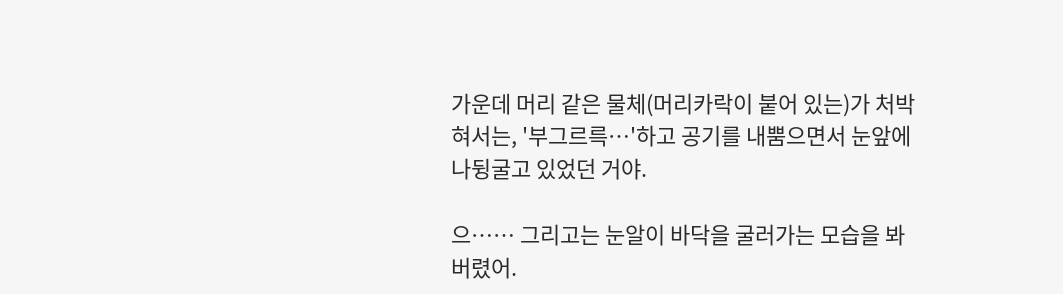가운데 머리 같은 물체(머리카락이 붙어 있는)가 처박혀서는, '부그르륵…'하고 공기를 내뿜으면서 눈앞에 나뒹굴고 있었던 거야.

으…… 그리고는 눈알이 바닥을 굴러가는 모습을 봐 버렸어.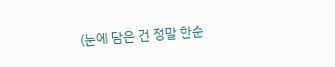(눈에 담은 건 정말 한순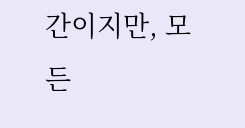간이지만, 모든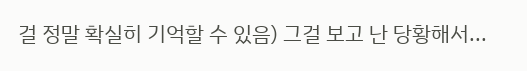걸 정말 확실히 기억할 수 있음) 그걸 보고 난 당황해서...